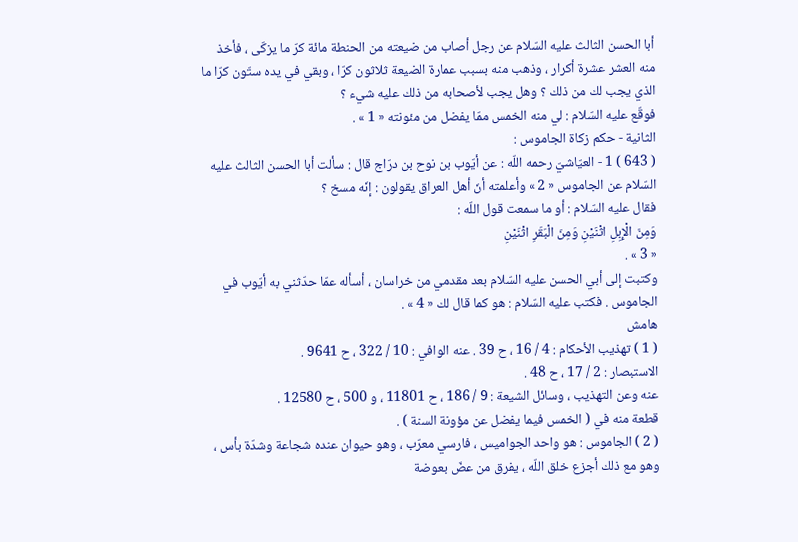أبا الحسن الثالث عليه السّلام عن رجل أصاب من ضيعته من الحنطة مائة كرّ ما يزكّى ، فأخذ منه العشر عشرة أكرار ، وذهب منه بسبب عمارة الضيعة ثلاثون كرّا ، وبقي في يده ستّون كرّا ما الذي يجب لك من ذلك ؟ وهل يجب لأصحابه من ذلك عليه شيء ؟
فوقّع عليه السّلام : لي منه الخمس ممّا يفضل من مئونته « 1 » .
الثانية - حكم زكاة الجاموس :
( 643 ) 1 - العيّاشيّ رحمه اللّه : عن أيّوب بن نوح بن درّاج قال : سألت أبا الحسن الثالث عليه السّلام عن الجاموس « 2 » وأعلمته أنّ أهل العراق يقولون : إنّه مسخ ؟
فقال عليه السّلام : أو ما سمعت قول اللّه :
وَمِنَ الْإِبِلِ اثْنَيْنِ وَمِنَ الْبَقَرِ اثْنَيْنِ
« 3 » .
وكتبت إلى أبي الحسن عليه السّلام بعد مقدمي من خراسان ، أسأله عمّا حدّثني به أيّوب في الجاموس . فكتب عليه السّلام : هو كما قال لك « 4 » .
هامش
( 1 ) تهذيب الأحكام : 4 / 16 ، ح 39 . عنه الوافي : 10 / 322 ، ح 9641 .
الاستبصار : 2 / 17 ، ح 48 .
عنه وعن التهذيب ، وسائل الشيعة : 9 / 186 ، ح 11801 ، و 500 ، ح 12580 .
قطعة منه في ( الخمس فيما يفضل عن مؤونة السنة ) .
( 2 ) الجاموس : هو واحد الجواميس ، فارسي معرّب ، وهو حيوان عنده شجاعة وشدّة بأس ، وهو مع ذلك أجزع خلق اللّه ، يفرق من عضّ بعوضة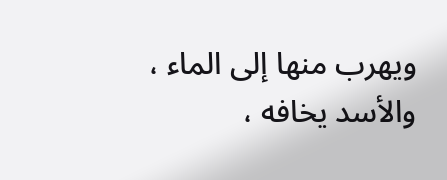ويهرب منها إلى الماء ، والأسد يخافه ،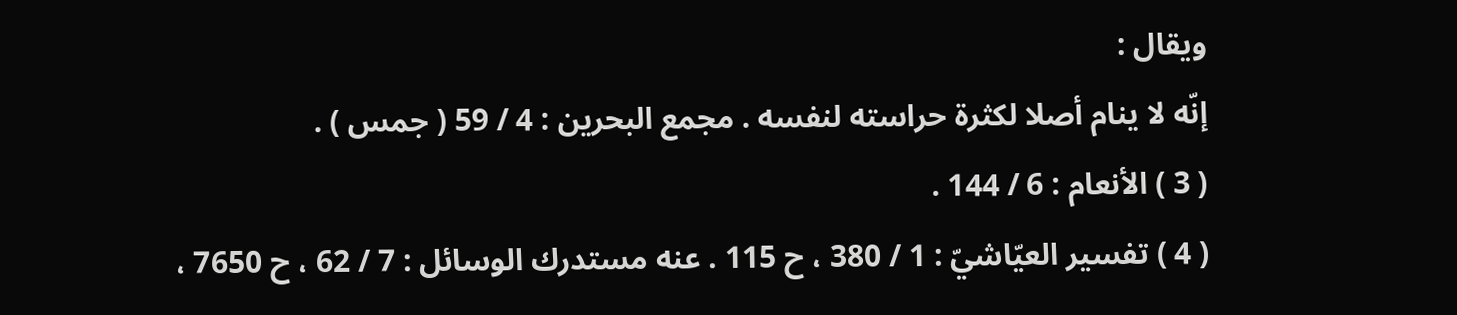ويقال :
إنّه لا ينام أصلا لكثرة حراسته لنفسه . مجمع البحرين : 4 / 59 ( جمس ) .
( 3 ) الأنعام : 6 / 144 .
( 4 ) تفسير العيّاشيّ : 1 / 380 ، ح 115 . عنه مستدرك الوسائل : 7 / 62 ، ح 7650 ،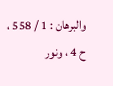والبرهان : 1 / 558 ، ح 4 ، ونور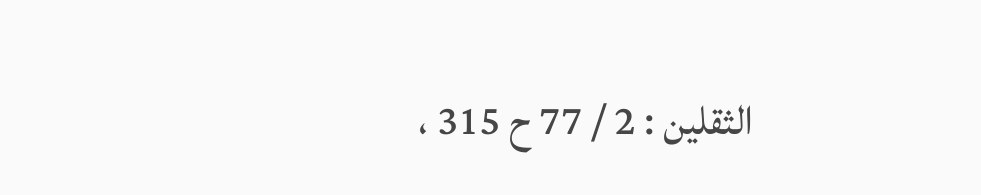الثقلين : 2 / 77 ح 315 ،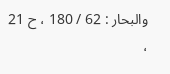والبحار : 62 / 180 ، ح 21 ،